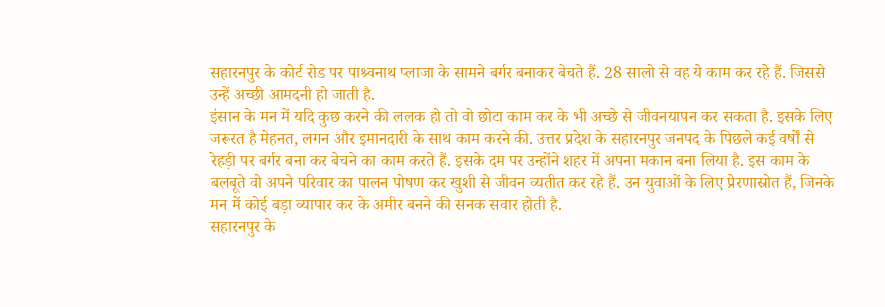सहारनपुर के कोर्ट रोड पर पाश्र्वनाथ प्लाजा के सामने बर्गर बनाकर बेचते हैं. 28 सालो से वह ये काम कर रहे हैं. जिससे उन्हें अच्छी आमदनी हो जाती है.
इंसान के मन में यदि कुछ करने की ललक हो तो वो छोटा काम कर के भी अच्छे से जीवनयापन कर सकता है. इसके लिए जरूरत है मेहनत, लगन और इमानदारी के साथ काम करने की. उत्तर प्रदेश के सहारनपुर जनपद के पिछले कई वर्षों से रेहड़ी पर बर्गर बना कर बेचने का काम करते हैं. इसके दम पर उन्होंने शहर में अपना मकान बना लिया है. इस काम के बलबूते वो अपने परिवार का पालन पोषण कर खुशी से जीवन व्यतीत कर रहे हैं. उन युवाओं के लिए प्रेरणास्रोत हैं, जिनके मन में कोई बड़ा व्यापार कर के अमीर बनने की सनक सवार होती है.
सहारनपुर के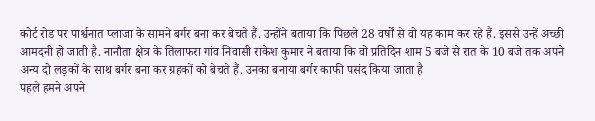कोर्ट रोड पर पार्श्वनात प्लाजा के सामने बर्गर बना कर बेचते हैं. उन्होंने बताया कि पिछले 28 वर्षों से वो यह काम कर रहे हैं. इससे उन्हें अच्छी आमदनी हो जाती है. नानौता क्षेत्र के तिलाफरा गांव निवासी राकेश कुमार ने बताया कि वो प्रतिदिन शाम 5 बजे से रात के 10 बजे तक अपने अन्य दो लड़कों के साथ बर्गर बना कर ग्रहकों को बेचते हैं. उनका बनाया बर्गर काफी पसंद किया जाता है
पहले हमने अपने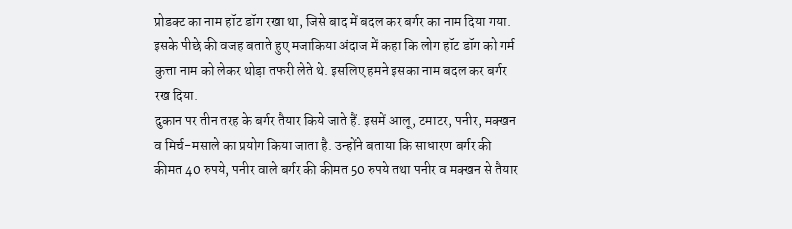प्रोडक्ट का नाम हॉट डॉग रखा था, जिसे बाद में बदल कर बर्गर का नाम दिया गया. इसके पीछे की वजह बताते हुए मजाकिया अंदाज में कहा कि लोग हॉट डॉग को गर्म कुत्ता नाम को लेकर थोड़ा तफरी लेते थे. इसलिए हमने इसका नाम बदल कर बर्गर रख दिया.
दुकान पर तीन तरह के बर्गर तैयार किये जाते हैं. इसमें आलू, टमाटर, पनीर, मक्खन व मिर्च-मसाले का प्रयोग किया जाता है. उन्होंने बताया कि साधारण बर्गर की कीमत 40 रुपये, पनीर वाले बर्गर की कीमत 50 रुपये तथा पनीर व मक्खन से तैयार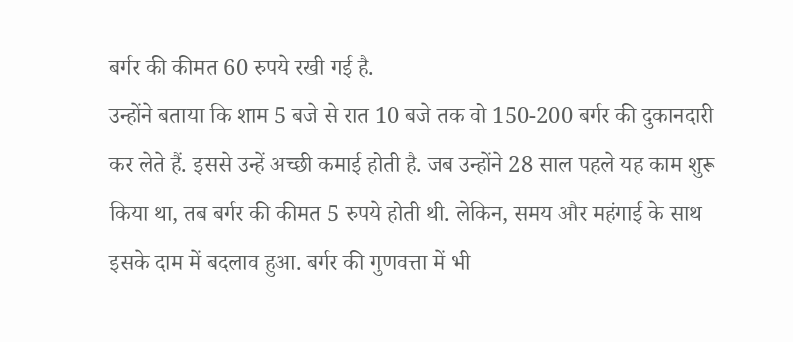बर्गर की कीमत 60 रुपये रखी गई है.
उन्होंने बताया कि शाम 5 बजे से रात 10 बजे तक वो 150-200 बर्गर की दुकानदारी कर लेते हैं. इससे उन्हें अच्छी कमाई होती है. जब उन्होंने 28 साल पहले यह काम शुरू किया था, तब बर्गर की कीमत 5 रुपये होती थी. लेकिन, समय और महंगाई के साथ इसके दाम में बदलाव हुआ. बर्गर की गुणवत्ता में भी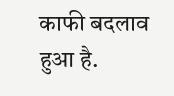काफी बदलाव हुआ है.